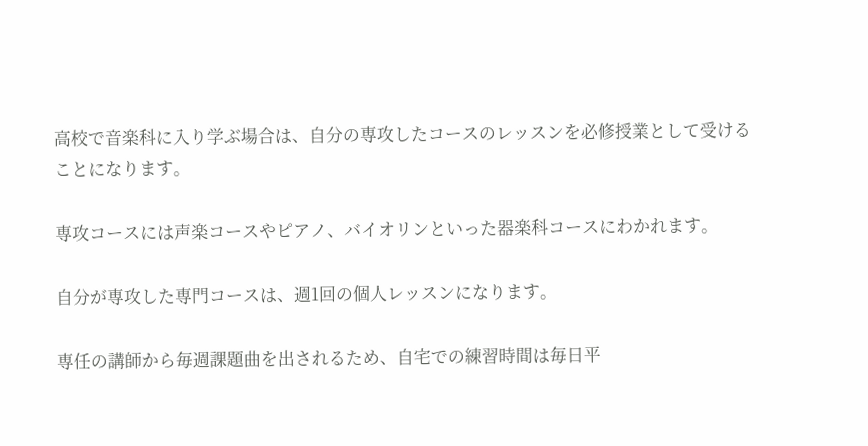高校で音楽科に入り学ぶ場合は、自分の専攻したコースのレッスンを必修授業として受けることになります。

専攻コースには声楽コースやピアノ、バイオリンといった器楽科コースにわかれます。

自分が専攻した専門コースは、週1回の個人レッスンになります。

専任の講師から毎週課題曲を出されるため、自宅での練習時間は毎日平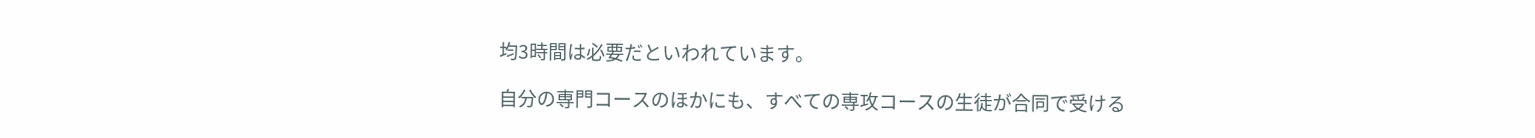均3時間は必要だといわれています。

自分の専門コースのほかにも、すべての専攻コースの生徒が合同で受ける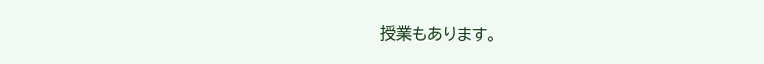授業もあります。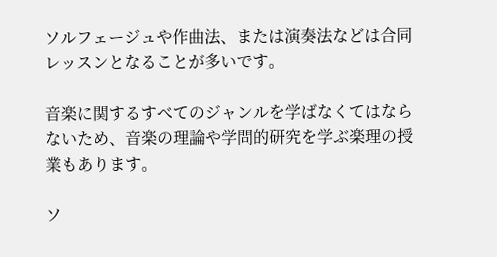ソルフェージュや作曲法、または演奏法などは合同レッスンとなることが多いです。

音楽に関するすべてのジャンルを学ばなくてはならないため、音楽の理論や学問的研究を学ぶ楽理の授業もあります。

ソ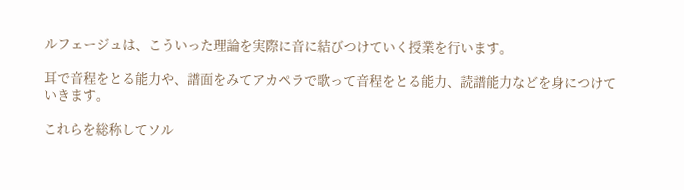ルフェージュは、こういった理論を実際に音に結びつけていく授業を行います。

耳で音程をとる能力や、譜面をみてアカペラで歌って音程をとる能力、読譜能力などを身につけていきます。

これらを総称してソル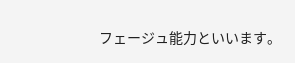フェージュ能力といいます。